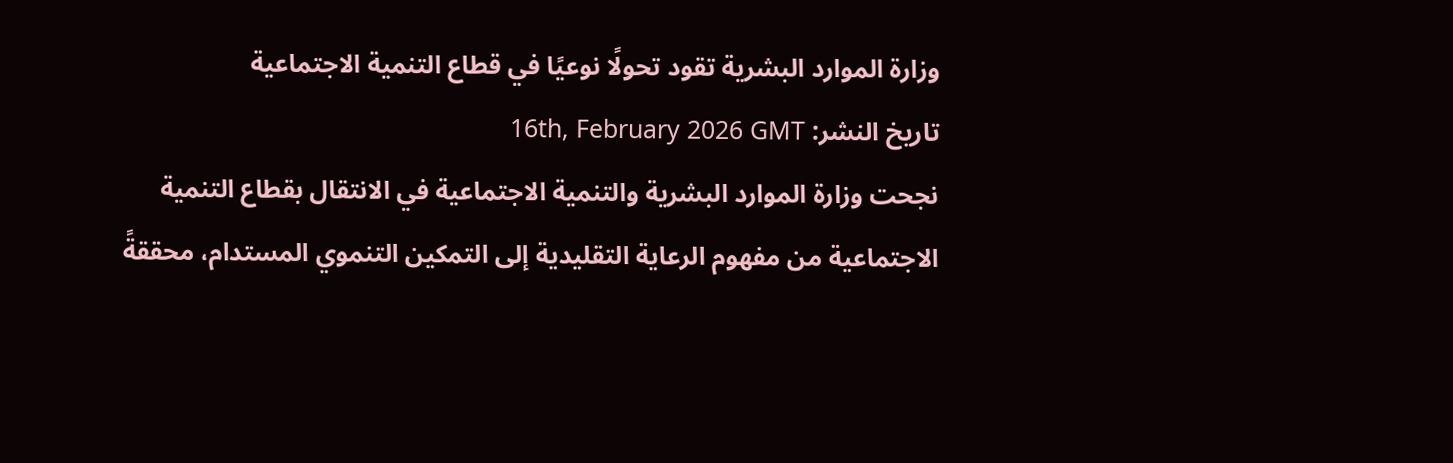وزارة الموارد البشرية تقود تحولًا نوعيًا في قطاع التنمية الاجتماعية
تاريخ النشر: 16th, February 2026 GMT
نجحت وزارة الموارد البشرية والتنمية الاجتماعية في الانتقال بقطاع التنمية الاجتماعية من مفهوم الرعاية التقليدية إلى التمكين التنموي المستدام، محققةً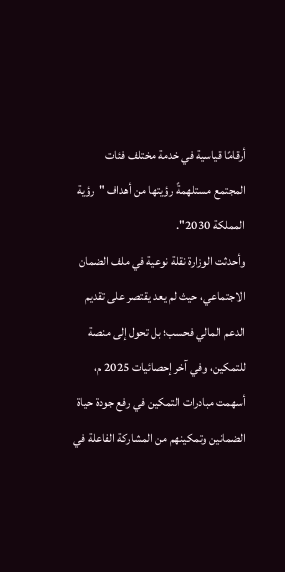أرقامًا قياسية في خدمة مختلف فئات المجتمع مستلهمةً رؤيتها من أهداف "رؤية المملكة 2030".
وأحدثت الوزارة نقلة نوعية في ملف الضمان الاجتماعي، حيث لم يعد يقتصر على تقديم الدعم المالي فحسب؛ بل تحول إلى منصة للتمكين، وفي آخر إحصائيات 2025 م، أسهمت مبادرات التمكين في رفع جودة حياة الضمانين وتمكينهم من المشاركة الفاعلة في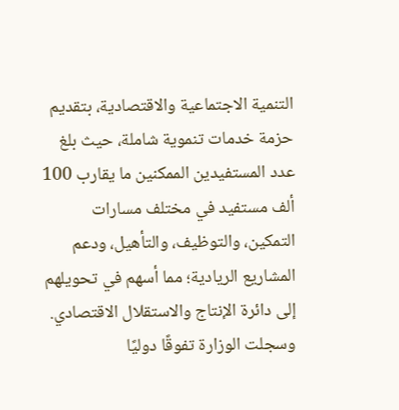التنمية الاجتماعية والاقتصادية، بتقديم حزمة خدمات تنموية شاملة، حيث بلغ عدد المستفيدين الممكنين ما يقارب 100 ألف مستفيد في مختلف مسارات التمكين، والتوظيف، والتأهيل، ودعم المشاريع الريادية؛ مما أسهم في تحويلهم إلى دائرة الإنتاج والاستقلال الاقتصادي.
وسجلت الوزارة تفوقًا دوليًا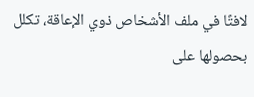لافتًا في ملف الأشخاص ذوي الإعاقة، تكلل بحصولها على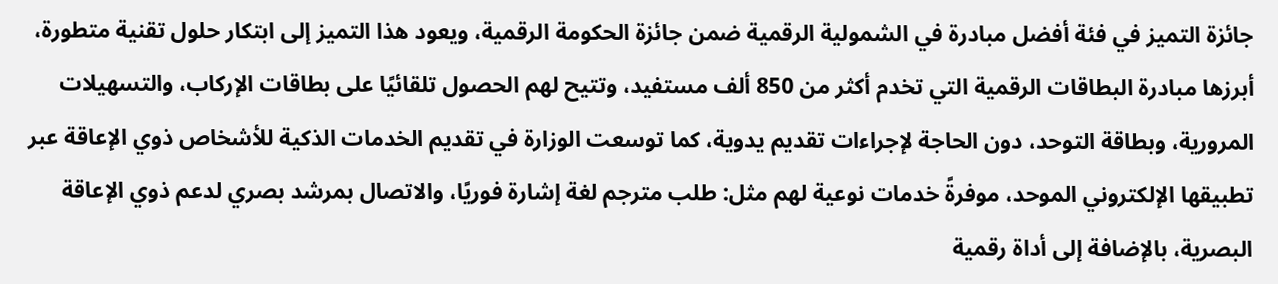جائزة التميز في فئة أفضل مبادرة في الشمولية الرقمية ضمن جائزة الحكومة الرقمية، ويعود هذا التميز إلى ابتكار حلول تقنية متطورة، أبرزها مبادرة البطاقات الرقمية التي تخدم أكثر من 850 ألف مستفيد، وتتيح لهم الحصول تلقائيًا على بطاقات الإركاب، والتسهيلات المرورية، وبطاقة التوحد، دون الحاجة لإجراءات تقديم يدوية، كما توسعت الوزارة في تقديم الخدمات الذكية للأشخاص ذوي الإعاقة عبر تطبيقها الإلكتروني الموحد، موفرةً خدمات نوعية لهم مثل: طلب مترجم لغة إشارة فوريًا، والاتصال بمرشد بصري لدعم ذوي الإعاقة البصرية، بالإضافة إلى أداة رقمية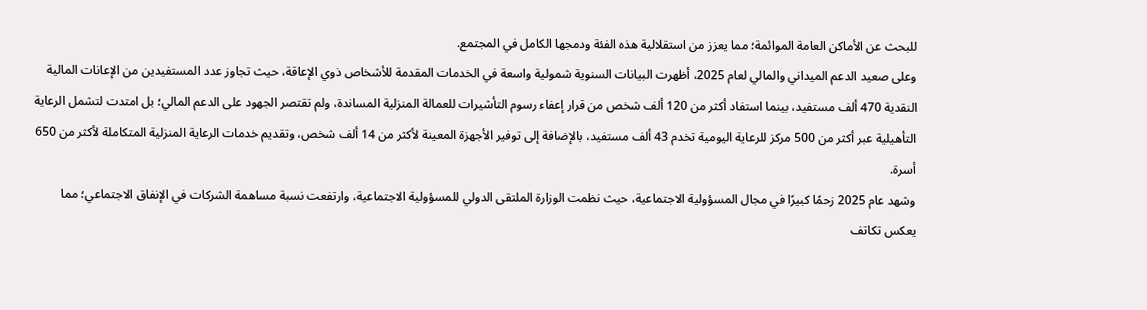للبحث عن الأماكن العامة الموائمة؛ مما يعزز من استقلالية هذه الفئة ودمجها الكامل في المجتمع.
وعلى صعيد الدعم الميداني والمالي لعام 2025، أظهرت البيانات السنوية شمولية واسعة في الخدمات المقدمة للأشخاص ذوي الإعاقة، حيث تجاوز عدد المستفيدين من الإعانات المالية النقدية 470 ألف مستفيد، بينما استفاد أكثر من 120 ألف شخص من قرار إعفاء رسوم التأشيرات للعمالة المنزلية المساندة، ولم تقتصر الجهود على الدعم المالي؛ بل امتدت لتشمل الرعاية التأهيلية عبر أكثر من 500 مركز للرعاية اليومية تخدم 43 ألف مستفيد، بالإضافة إلى توفير الأجهزة المعينة لأكثر من 14 ألف شخص، وتقديم خدمات الرعاية المنزلية المتكاملة لأكثر من 650 أسرة.
وشهد عام 2025 زحمًا كبيرًا في مجال المسؤولية الاجتماعية، حيث نظمت الوزارة الملتقى الدولي للمسؤولية الاجتماعية، وارتفعت نسبة مساهمة الشركات في الإنفاق الاجتماعي؛ مما يعكس تكاتف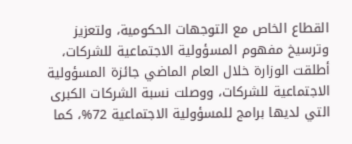القطاع الخاص مع التوجهات الحكومية، ولتعزيز وترسيخ مفهوم المسؤولية الاجتماعية للشركات، أطلقت الوزارة خلال العام الماضي جائزة المسؤولية الاجتماعية للشركات، ووصلت نسبة الشركات الكبرى التي لديها برامج للمسؤولية الاجتماعية 72%، كما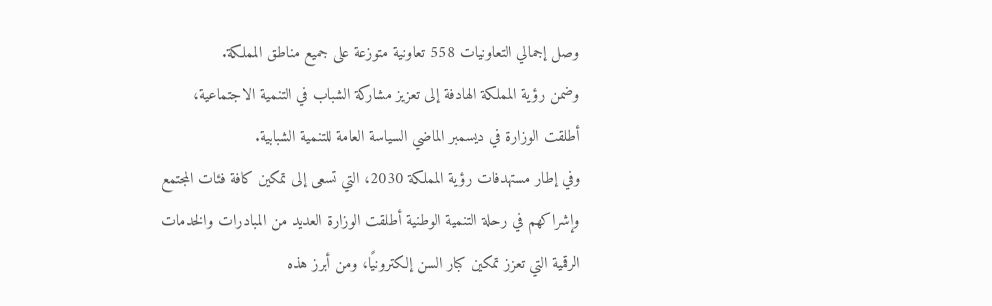وصل إجمالي التعاونيات 558 تعاونية متوزعة على جميع مناطق المملكة.
وضمن رؤية المملكة الهادفة إلى تعزيز مشاركة الشباب في التنمية الاجتماعية، أطلقت الوزارة في ديسمبر الماضي السياسة العامة للتنمية الشبابية.
وفي إطار مستهدفات رؤية المملكة 2030، التي تسعى إلى تمكين كافة فئات المجتمع وإشراكهم في رحلة التنمية الوطنية أطلقت الوزارة العديد من المبادرات والخدمات الرقمية التي تعزز تمكين كبار السن إلكترونيًا، ومن أبرز هذه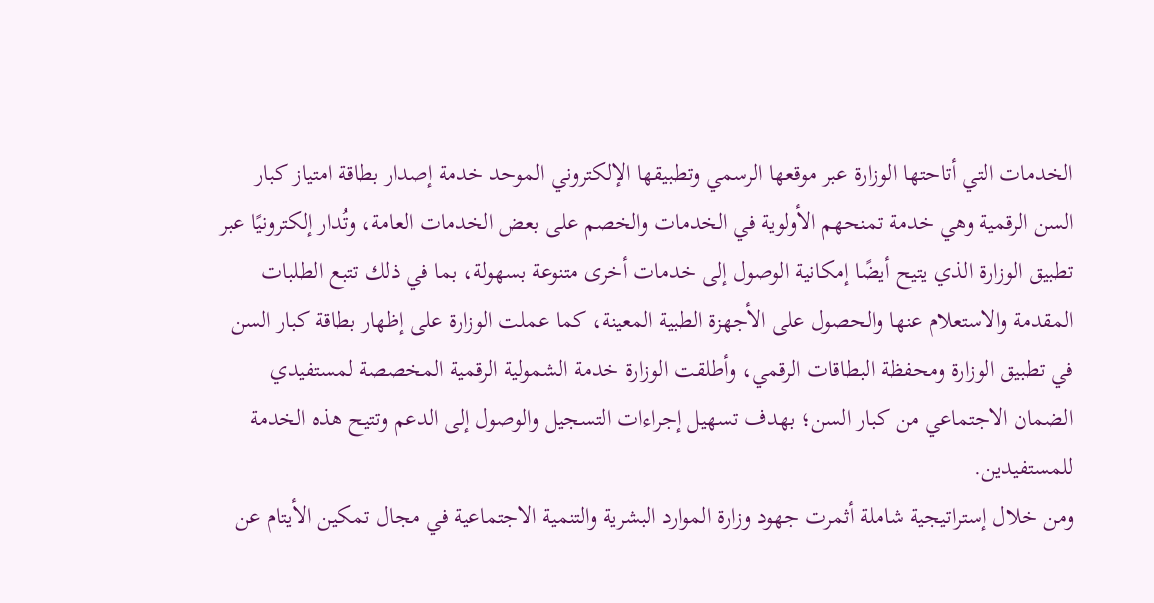الخدمات التي أتاحتها الوزارة عبر موقعها الرسمي وتطبيقها الإلكتروني الموحد خدمة إصدار بطاقة امتياز كبار السن الرقمية وهي خدمة تمنحهم الأولوية في الخدمات والخصم على بعض الخدمات العامة، وتُدار إلكترونيًا عبر تطبيق الوزارة الذي يتيح أيضًا إمكانية الوصول إلى خدمات أخرى متنوعة بسهولة، بما في ذلك تتبع الطلبات المقدمة والاستعلام عنها والحصول على الأجهزة الطبية المعينة، كما عملت الوزارة على إظهار بطاقة كبار السن في تطبيق الوزارة ومحفظة البطاقات الرقمي، وأطلقت الوزارة خدمة الشمولية الرقمية المخصصة لمستفيدي الضمان الاجتماعي من كبار السن؛ بهدف تسهيل إجراءات التسجيل والوصول إلى الدعم وتتيح هذه الخدمة للمستفيدين.
ومن خلال إستراتيجية شاملة أثمرت جهود وزارة الموارد البشرية والتنمية الاجتماعية في مجال تمكين الأيتام عن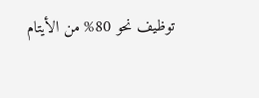توظيف نحو 80% من الأيتام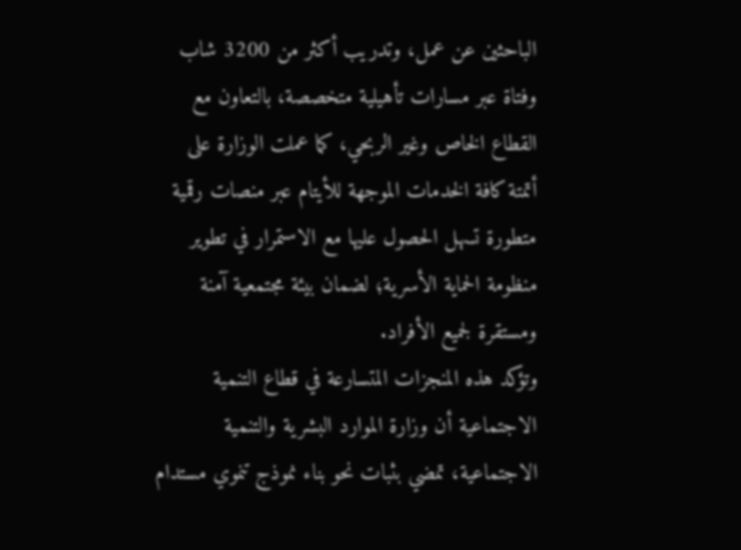الباحثين عن عمل، وتدريب أكثر من 3200 شاب وفتاة عبر مسارات تأهيلية متخصصة، بالتعاون مع القطاع الخاص وغير الربحي، كما عملت الوزارة على أتمتة كافة الخدمات الموجهة للأيتام عبر منصات رقمية متطورة تسهل الحصول عليها مع الاستمرار في تطوير منظومة الحماية الأسرية؛ لضمان بيئة مجتمعية آمنة ومستقرة لجميع الأفراد.
وتؤكد هذه المنجزات المتسارعة في قطاع التنمية الاجتماعية أن وزارة الموارد البشرية والتنمية الاجتماعية، تمضي بثبات نحو بناء نموذج تنموي مستدام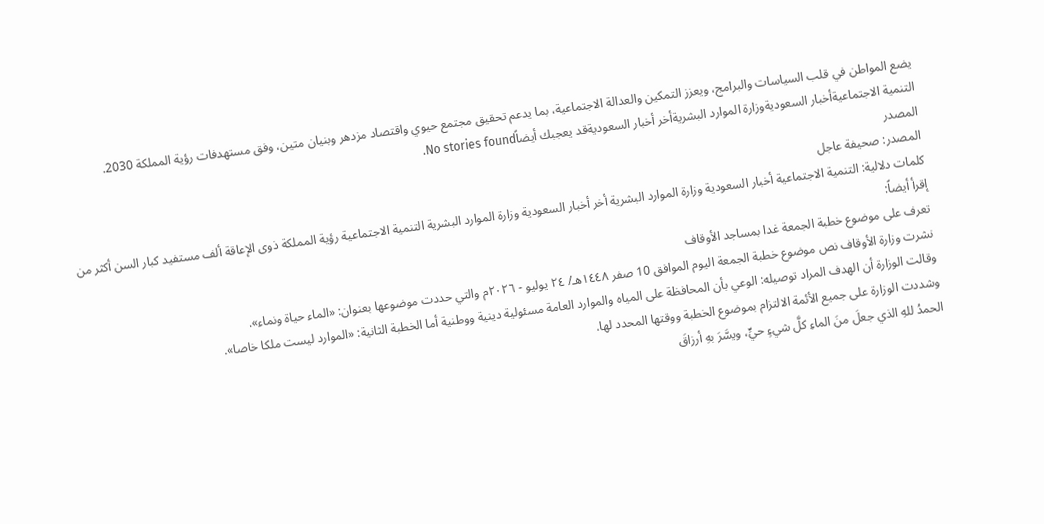يضع المواطن في قلب السياسات والبرامج، ويعزز التمكين والعدالة الاجتماعية، بما يدعم تحقيق مجتمع حيوي واقتصاد مزدهر وبنيان متين، وفق مستهدفات رؤية المملكة 2030.
التنمية الاجتماعيةأخبار السعوديةوزارة الموارد البشريةأخر أخبار السعوديةقد يعجبك أيضاًNo stories found.
المصدر
المصدر: صحيفة عاجل
كلمات دلالية: التنمية الاجتماعية أخبار السعودية وزارة الموارد البشرية أخر أخبار السعودية وزارة الموارد البشریة التنمیة الاجتماعیة رؤیة المملکة ذوی الإعاقة ألف مستفید کبار السن أکثر من
إقرأ أيضاً:
تعرف على موضوع خطبة الجمعة غدا بمساجد الأوقاف
نشرت وزارة الأوقاف نص موضوع خطبة الجمعة اليوم الموافق 10 صفر ١٤٤٨هـ/ ٢٤ يوليو - ٢٠٢٦م والتي حددت موضوعها بعنوان: «الماء حياة ونماء».
وقالت الوزارة أن الهدف المراد توصيله: الوعي بأن المحافظة على المياه والموارد العامة مسئولية دينية ووطنية أما الخطبة الثانية: «الموارد ليست ملكا خاصا».
وشددت الوزارة على جميع الأئمة الالتزام بموضوع الخطبة ووقتها المحدد لها.
الحمدُ للهِ الذي جعلَ منَ الماءِ كلَّ شيءٍ حيٍّ، ويسَّرَ بهِ أرزاقَ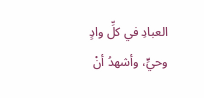العبادِ في كلِّ وادٍ وحيٍّ، وأشهدُ أنْ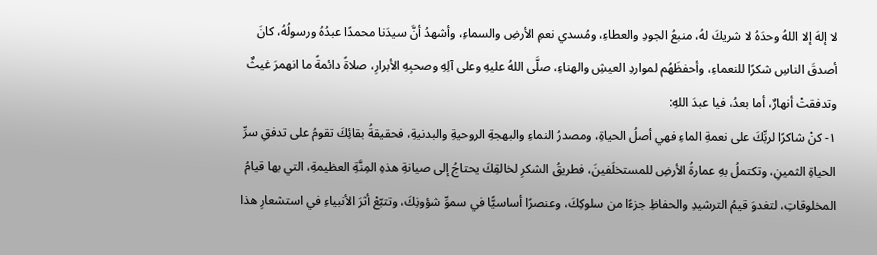لا إلهَ إلا اللهُ وحدَهُ لا شريكَ لهُ، منبعُ الجودِ والعطاءِ، ومُسدي نعمِ الأرضِ والسماءِ، وأشهدُ أنَّ سيدَنا محمدًا عبدُهُ ورسولُهُ، كانَ أصدقَ الناسِ شكرًا للنعماءِ، وأحفظَهُم لمواردِ العيشِ والهناءِ، صلَّى اللهُ عليهِ وعلى آلِهِ وصحبِهِ الأبرارِ، صلاةً دائمةً ما انهمرَ غيثٌ وتدفقتْ أنهارٌ، أما بعدُ، فيا عبدَ اللهِ:
١- كنْ شاكرًا لربِّكَ على نعمةِ الماءِ فهي أصلُ الحياةِ، ومصدرُ النماءِ والبهجةِ الروحيةِ والبدنيةِ، فحقيقةُ بقائِكَ تقومُ على تدفقِ سرِّ الحياةِ الثمينِ، وتكتملُ بهِ عمارةُ الأرضِ للمستخلَفينَ، فطريقُ الشكرِ لخالقِكَ يحتاجُ إلى صيانةِ هذهِ المِنَّةِ العظيمةِ، التي بها قيامُ المخلوقاتِ، لتغدوَ قيمُ الترشيدِ والحفاظِ جزءًا من سلوكِكَ، وعنصرًا أساسيًّا في سموِّ شؤونِكَ، وتتبّعْ أثرَ الأنبياءِ في استشعارِ هذا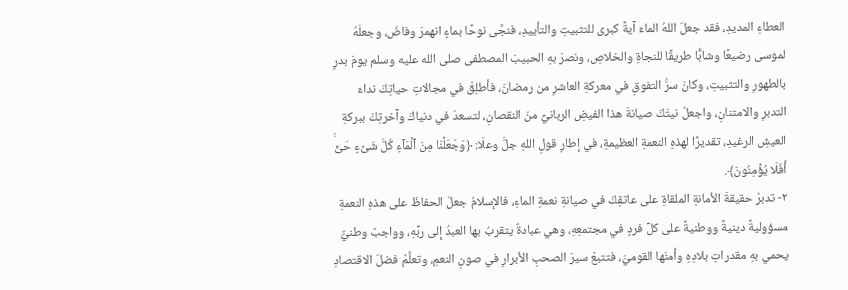العطاءِ المديدِ، فقد جعلَ اللهُ الماءَ آيةً كبرى للتثبيتِ والتأييدِ، فنجَّى نوحًا بماءٍ انهمرَ وفاضَ، وجعلَهُ لموسى رضيعًا وشابًّا طريقًا للنجاةِ والخلاصِ، ونصرَ بهِ الحبيبَ المصطفى صلى الله عليه وسلم يومَ بدرٍ بالطهورِ والتثبيتِ، وكانَ سرُّ التفوقِ في معركةِ العاشرِ من رمضانَ، فأطلِقْ في مجالاتِ حياتِكَ نداءَ التدبرِ والامتنانِ، واجعلْ نيتَكَ صيانةَ هذا الفيضِ الربانيِّ منَ النقصانِ، لتسعدَ في دنياكَ وآخرتِكَ ببركةِ العيشِ الرغيدِ، تقديرًا لهذهِ النعمةِ العظيمةِ، في إطارِ قولِ اللهِ جلَّ وعلَا: ﴿وَجَعَلۡنَا مِنَ ٱلۡمَاۤءِ كُلَّ شَیۡءٍ حَیٍّۚ أَفَلَا یُؤۡمِنُونَ﴾.
٢- تدبرْ حقيقةَ الأمانةِ الملقاةِ على عاتقِكَ في صيانةِ نعمةِ الماءِ، فالإسلامُ جعلَ الحفاظَ على هذهِ النعمةِ مسؤوليةً دينيةً ووطنيةً على كلِّ فردٍ في مجتمعِهِ، وهي عبادةٌ يتقربُ بها العبدُ إلى ربِّهِ، وواجبٌ وطنيٌّ يحمي بهِ مقدراتِ بلادِهِ وأمنَها القوميَّ، فتتبعْ سيرَ الصحبِ الأبرارِ في صونِ النعمِ، وتعلَّمْ فضلَ الاقتصادِ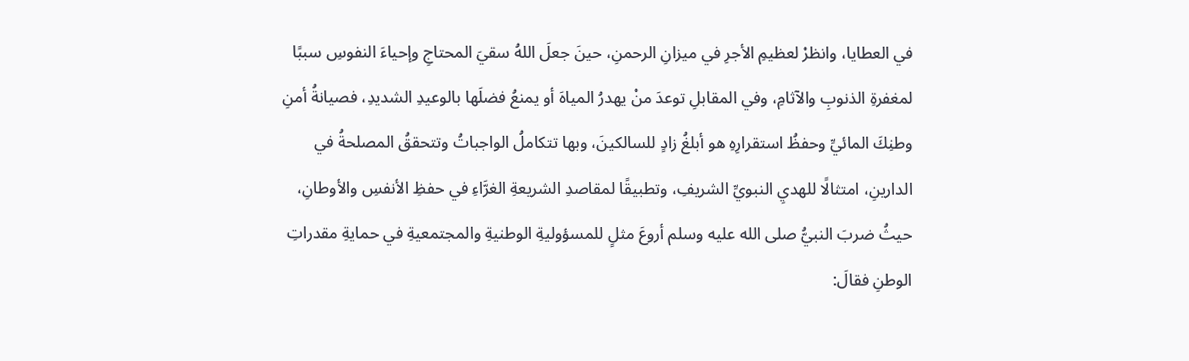في العطايا، وانظرْ لعظيمِ الأجرِ في ميزانِ الرحمنِ، حينَ جعلَ اللهُ سقيَ المحتاجِ وإحياءَ النفوسِ سببًا لمغفرةِ الذنوبِ والآثامِ، وفي المقابلِ توعدَ منْ يهدرُ المياهَ أو يمنعُ فضلَها بالوعيدِ الشديدِ، فصيانةُ أمنِ وطنِكَ المائيِّ وحفظُ استقرارِهِ هو أبلغُ زادٍ للسالكينَ، وبها تتكاملُ الواجباتُ وتتحققُ المصلحةُ في الدارينِ، امتثالًا للهديِ النبويِّ الشريفِ، وتطبيقًا لمقاصدِ الشريعةِ الغرَّاءِ في حفظِ الأنفسِ والأوطانِ، حيثُ ضربَ النبيُّ صلى الله عليه وسلم أروعَ مثلٍ للمسؤوليةِ الوطنيةِ والمجتمعيةِ في حمايةِ مقدراتِ الوطنِ فقالَ: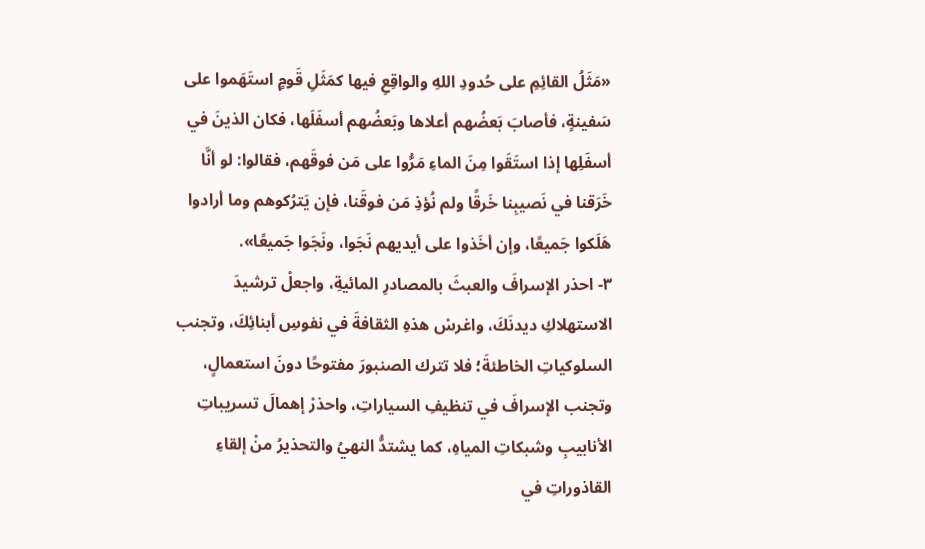«مَثَلُ القائِمِ على حُدودِ اللهِ والواقِعِ فيها كمَثَلِ قَومٍ استَهَموا على سَفينةٍ، فأصابَ بَعضُهم أعلاها وبَعضُهم أسفَلَها، فكان الذينَ في أسفَلِها إذا استَقَوا مِنَ الماءِ مَرُّوا على مَن فوقَهم، فقالوا: لو أنَّا خَرَقنا في نَصيبِنا خَرقًا ولم نُؤذِ مَن فوقَنا، فإن يَترُكوهم وما أرادوا هَلَكوا جَميعًا، وإن أخَذوا على أيديهم نَجَوا، ونَجَوا جَميعًا».
٣- احذر الإسرافَ والعبثَ بالمصادرِ المائيةِ، واجعلْ ترشيدَ الاستهلاكِ ديدنَكَ، واغرسْ هذهِ الثقافةَ في نفوسِ أبنائِكَ، وتجنب السلوكياتِ الخاطئةَ؛ فلا تترك الصنبورَ مفتوحًا دونَ استعمالٍ، وتجنب الإسرافَ في تنظيفِ السياراتِ، واحذرْ إهمالَ تسريباتِ الأنابيبِ وشبكاتِ المياهِ، كما يشتدُّ النهيُ والتحذيرُ منْ إلقاءِ القاذوراتِ في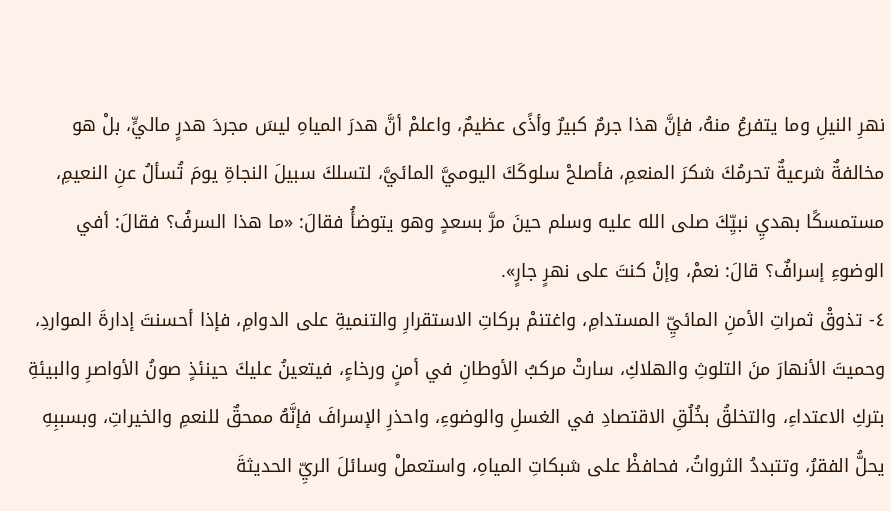نهرِ النيلِ وما يتفرعُ منهُ، فإنَّ هذا جرمٌ كبيرٌ وأذًى عظيمٌ، واعلمْ أنَّ هدرَ المياهِ ليسَ مجردَ هدرٍ ماليٍّ، بلْ هو مخالفةٌ شرعيةٌ تحرمُكَ شكرَ المنعمِ، فأصلحْ سلوكَكَ اليوميَّ المائيَّ، لتسلكَ سبيلَ النجاةِ يومَ تُسألُ عنِ النعيمِ، مستمسكًا بهديِ نبيِّكَ صلى الله عليه وسلم حينَ مرَّ بسعدٍ وهو يتوضأُ فقالَ: «ما هذا السرفُ؟ فقالَ: أفي الوضوءِ إسرافٌ؟ قالَ: نعمْ، وإنْ كنتَ على نهرٍ جارٍ».
٤- تذوقْ ثمراتِ الأمنِ المائيِّ المستدامِ، واغتنمْ بركاتِ الاستقرارِ والتنميةِ على الدوامِ، فإذا أحسنتَ إدارةَ المواردِ، وحميتَ الأنهارَ منَ التلوثِ والهلاكِ، سارتْ مركبُ الأوطانِ في أمنٍ ورخاءٍ، فيتعينُ عليكَ حينئذٍ صونُ الأواصرِ والبيئةِ بتركِ الاعتداءِ، والتخلقُ بخُلُقِ الاقتصادِ في الغسلِ والوضوءِ، واحذرِ الإسرافَ فإنَّهُ ممحقٌ للنعمِ والخيراتِ، وبسببِهِ يحلُّ الفقرُ، وتتبددُ الثرواتُ، فحافظْ على شبكاتِ المياهِ، واستعملْ وسائلَ الريِّ الحديثةَ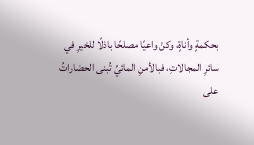بحكمةٍ وأناةٍ، وكنْ واعيًا مصلحًا باذلًا للخيرِ في سائرِ المجالاتِ، فبالأمنِ المائيِّ تُبنى الحضاراتُ على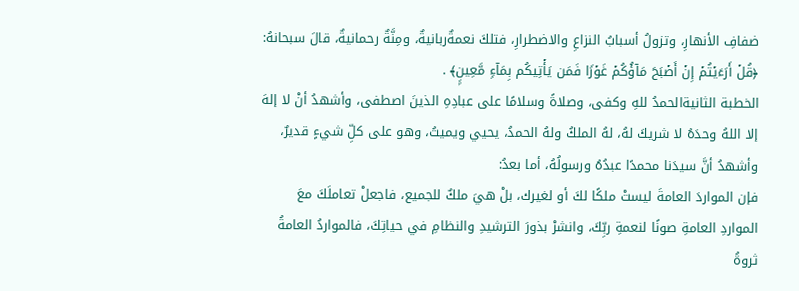ضفافِ الأنهارِ، وتزولُ أسبابُ النزاعِ والاضطرارِ، فتلكَ نعمةٌربانيةٌ، ومِنَّةٌ رحمانيةٌ، قالَ سبحانهُ: ﴿قُلۡ أَرَءَیۡتُمۡ إِنۡ أَصۡبَحَ مَاۤؤُكُمۡ غَوۡرࣰا فَمَن یَأۡتِیكُم بِمَاۤءࣲ مَّعِینِۭ﴾ .
الخطبة الثانيةالحمدُ للهِ وكفى، وصلاةً وسلامًا على عبادِهِ الذينَ اصطفى، وأشهدُ أنْ لا إلهَ إلا اللهُ وحدَهُ لا شريكَ لهُ، لهُ الملكُ ولهُ الحمدُ، يحيي ويميتُ، وهو على كلِّ شيءٍ قديرٌ، وأشهدُ أنَّ سيدَنا محمدًا عبدُهُ ورسولُهُ، أما بعدُ:
فإن المواردَ العامةَ ليستْ ملكًا لكَ أو لغيرك، بلْ هيَ ملكٌ للجميع، فاجعلْ تعاملَكَ معَ المواردِ العامةِ صونًا لنعمةِ ربِّكَ، وانشرْ بذورَ الترشيدِ والنظامِ في حياتِكَ، فالمواردُ العامةُ ثروةُ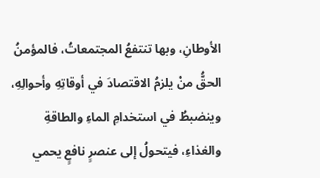الأوطانِ، وبها تنتفعُ المجتمعاتُ، فالمؤمنُ الحقُّ منْ يلزمُ الاقتصادَ في أوقاتِهِ وأحوالِهِ، وينضبطُ في استخدامِ الماءِ والطاقةِ والغذاءِ، فيتحولُ إلى عنصرٍ نافعٍ يحمي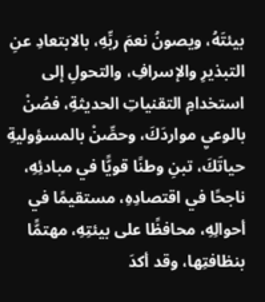بيئتَهُ، ويصونُ نعمَ ربِّهِ، بالابتعادِ عنِ التبذيرِ والإسرافِ، والتحولِ إلى استخدامِ التقنياتِ الحديثةِ، فصُنْ بالوعيِ مواردَكَ، وحصِّنْ بالمسؤوليةِ حياتَكَ، تبنِ وطنًا قويًّا في مبادئِهِ، ناجحًا في اقتصادِهِ، مستقيمًا في أحوالِهِ، محافظًا على بيئتِهِ، مهتمًّا بنظافتِها، وقد أكدَ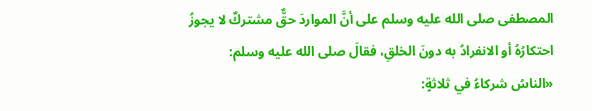المصطفى صلى الله عليه وسلم على أنَّ المواردَ حقٌّ مشتركٌ لا يجوزُ احتكارُهُ أو الانفرادُ به دونَ الخلقِ، فقالَ صلى الله عليه وسلم: «الناسُ شركاءُ في ثلاثةٍ: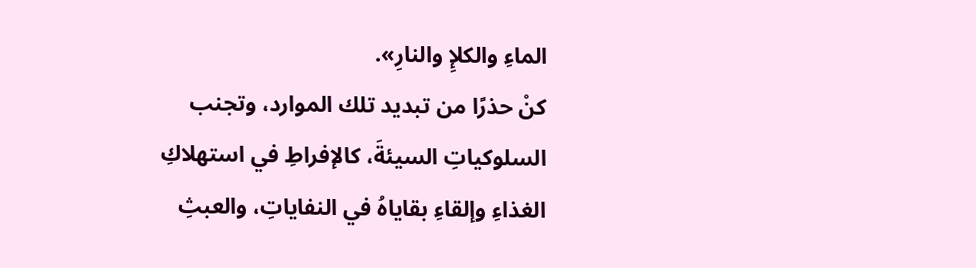الماءِ والكلإِ والنارِ».
كنْ حذرًا من تبديد تلك الموارد، وتجنب السلوكياتِ السيئةَ، كالإفراطِ في استهلاكِ الغذاءِ وإلقاءِ بقاياهُ في النفاياتِ، والعبثِ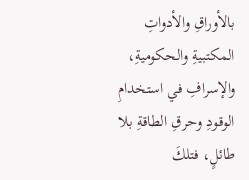بالأوراقِ والأدواتِ المكتبيةِ والحكوميةِ، والإسرافِ في استخدامِ الوقودِ وحرقِ الطاقةِ بلا طائلٍ، فتلكَ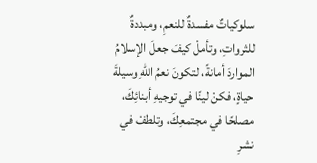سلوكياتٌ مفسدةٌ للنعمِ، ومبددةٌ للثرواتِ، وتأملْ كيفَ جعلَ الإسلامُ المواردَ أمانةً، لتكونَ نعمُ اللهِ وسيلةَ حياةٍ، فكنْ لينًا في توجيهِ أبنائِكَ، مصلحًا في مجتمعِكَ، وتلطفْ في نشرِ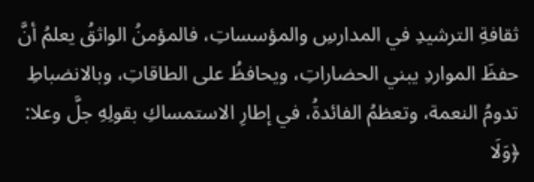ثقافةِ الترشيدِ في المدارسِ والمؤسساتِ، فالمؤمنُ الواثقُ يعلمُ أنَّ حفظَ المواردِ يبني الحضاراتِ، ويحافظُ على الطاقاتِ، وبالانضباطِ تدومُ النعمة، وتعظمُ الفائدةُ، في إطارِ الاستمساكِ بقولِهِ جلَّ وعلا: ﴿وَلَا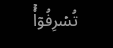تُسۡرِفُوۤا۟ۚ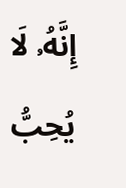إِنَّهُۥ لَا یُحِبُّ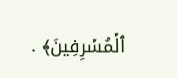ٱلۡمُسۡرِفِینَ﴾ .